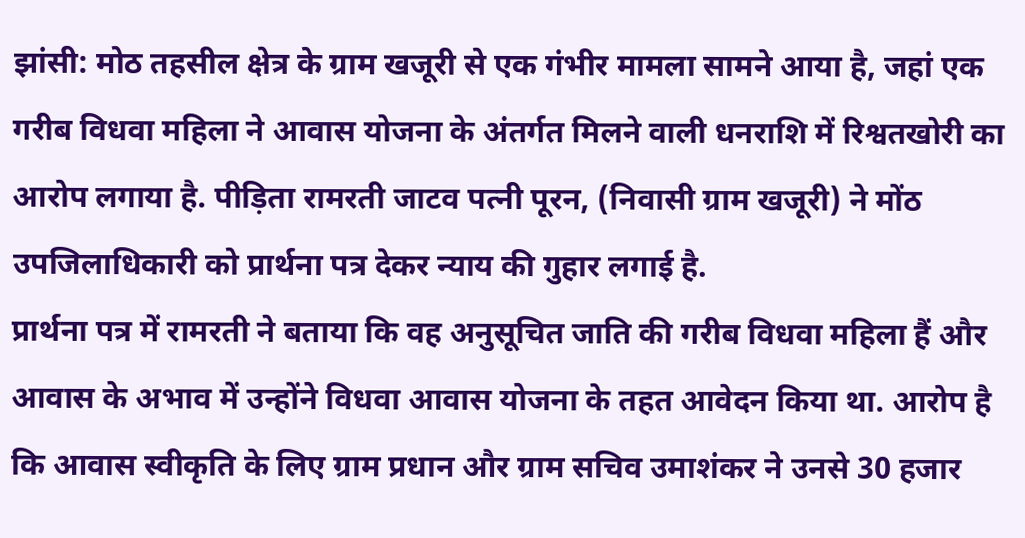झांसी: मोठ तहसील क्षेत्र के ग्राम खजूरी से एक गंभीर मामला सामने आया है, जहां एक गरीब विधवा महिला ने आवास योजना के अंतर्गत मिलने वाली धनराशि में रिश्वतखोरी का आरोप लगाया है. पीड़िता रामरती जाटव पत्नी पूरन, (निवासी ग्राम खजूरी) ने मोंठ उपजिलाधिकारी को प्रार्थना पत्र देकर न्याय की गुहार लगाई है.
प्रार्थना पत्र में रामरती ने बताया कि वह अनुसूचित जाति की गरीब विधवा महिला हैं और आवास के अभाव में उन्होंने विधवा आवास योजना के तहत आवेदन किया था. आरोप है कि आवास स्वीकृति के लिए ग्राम प्रधान और ग्राम सचिव उमाशंकर ने उनसे 30 हजार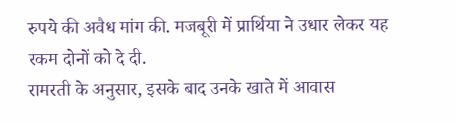रुपये की अवैध मांग की. मजबूरी में प्रार्थिया ने उधार लेकर यह रकम दोनों को दे दी.
रामरती के अनुसार, इसके बाद उनके खाते में आवास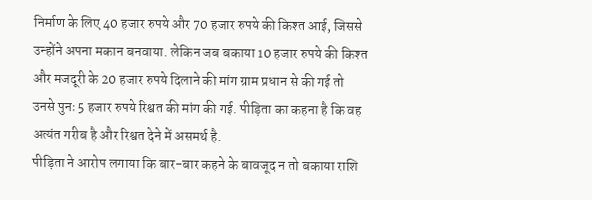निर्माण के लिए 40 हजार रुपये और 70 हजार रुपये की किश्त आई, जिससे उन्होंने अपना मकान बनवाया. लेकिन जब बकाया 10 हजार रुपये की किश्त और मजदूरी के 20 हजार रुपये दिलाने की मांग ग्राम प्रधान से की गई तो उनसे पुनः 5 हजार रुपये रिश्वत की मांग की गई. पीड़िता का कहना है कि वह अत्यंत गरीब है और रिश्वत देने में असमर्थ है.
पीड़िता ने आरोप लगाया कि बार-बार कहने के बावजूद न तो बकाया राशि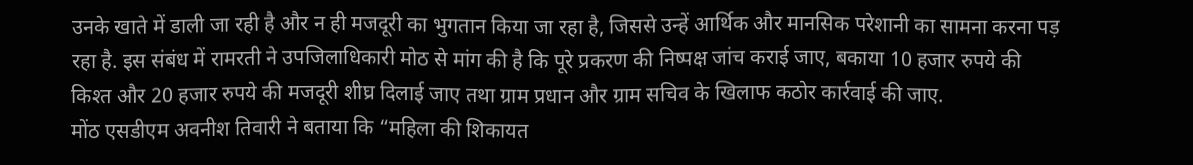उनके खाते में डाली जा रही है और न ही मजदूरी का भुगतान किया जा रहा है, जिससे उन्हें आर्थिक और मानसिक परेशानी का सामना करना पड़ रहा है. इस संबंध में रामरती ने उपजिलाधिकारी मोठ से मांग की है कि पूरे प्रकरण की निष्पक्ष जांच कराई जाए, बकाया 10 हजार रुपये की किश्त और 20 हजार रुपये की मजदूरी शीघ्र दिलाई जाए तथा ग्राम प्रधान और ग्राम सचिव के खिलाफ कठोर कार्रवाई की जाए.
मोंठ एसडीएम अवनीश तिवारी ने बताया कि “महिला की शिकायत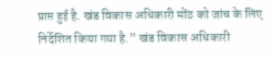प्राप्त हुई है. खंड विकास अधिकारी मोंठ को जांच के लिए निर्देशित किया गया है.” खंड विकास अधिकारी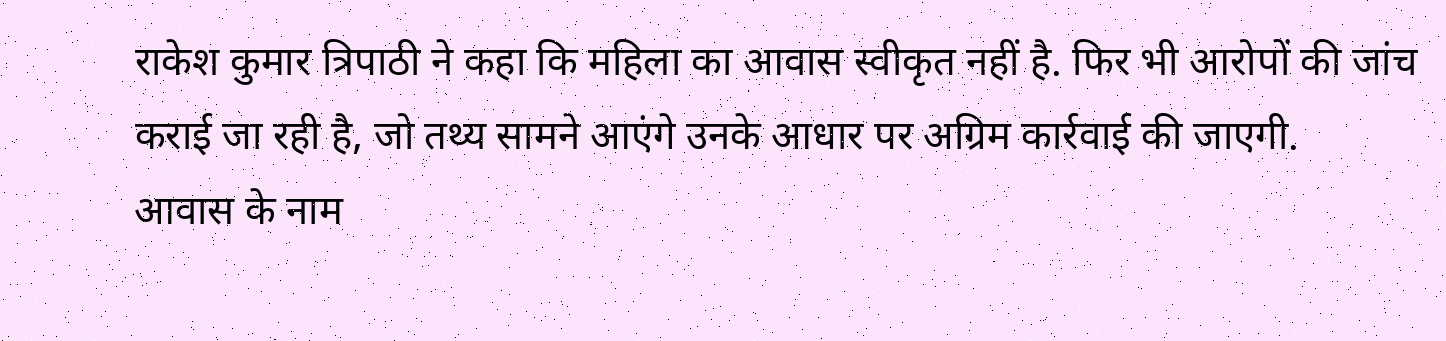राकेश कुमार त्रिपाठी ने कहा कि महिला का आवास स्वीकृत नहीं है. फिर भी आरोपों की जांच कराई जा रही है, जो तथ्य सामने आएंगे उनके आधार पर अग्रिम कार्रवाई की जाएगी.
आवास के नाम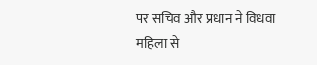पर सचिव और प्रधान ने विधवा महिला से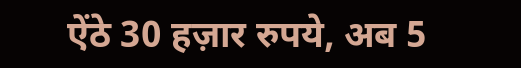ऐंठे 30 हज़ार रुपये, अब 5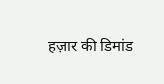हज़ार की डिमांड